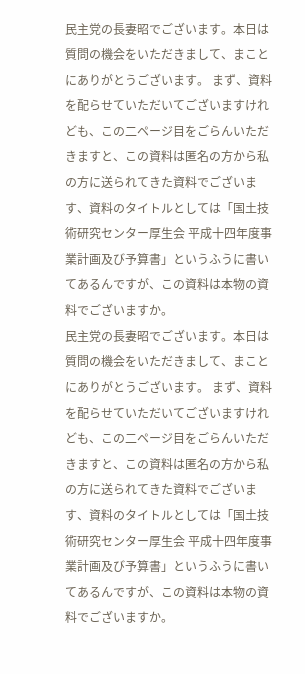民主党の長妻昭でございます。本日は質問の機会をいただきまして、まことにありがとうございます。 まず、資料を配らせていただいてございますけれども、この二ページ目をごらんいただきますと、この資料は匿名の方から私の方に送られてきた資料でございます、資料のタイトルとしては「国土技術研究センター厚生会 平成十四年度事業計画及び予算書」というふうに書いてあるんですが、この資料は本物の資料でございますか。
民主党の長妻昭でございます。本日は質問の機会をいただきまして、まことにありがとうございます。 まず、資料を配らせていただいてございますけれども、この二ページ目をごらんいただきますと、この資料は匿名の方から私の方に送られてきた資料でございます、資料のタイトルとしては「国土技術研究センター厚生会 平成十四年度事業計画及び予算書」というふうに書いてあるんですが、この資料は本物の資料でございますか。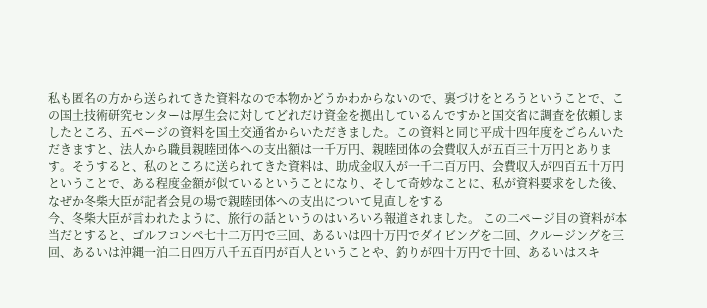私も匿名の方から送られてきた資料なので本物かどうかわからないので、裏づけをとろうということで、この国土技術研究センターは厚生会に対してどれだけ資金を拠出しているんですかと国交省に調査を依頼しましたところ、五ページの資料を国土交通省からいただきました。この資料と同じ平成十四年度をごらんいただきますと、法人から職員親睦団体への支出額は一千万円、親睦団体の会費収入が五百三十万円とあります。そうすると、私のところに送られてきた資料は、助成金収入が一千二百万円、会費収入が四百五十万円ということで、ある程度金額が似ているということになり、そして奇妙なことに、私が資料要求をした後、なぜか冬柴大臣が記者会見の場で親睦団体への支出について見直しをする
今、冬柴大臣が言われたように、旅行の話というのはいろいろ報道されました。 この二ページ目の資料が本当だとすると、ゴルフコンペ七十二万円で三回、あるいは四十万円でダイビングを二回、クルージングを三回、あるいは沖縄一泊二日四万八千五百円が百人ということや、釣りが四十万円で十回、あるいはスキ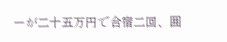ーが二十五万円で合宿二回、囲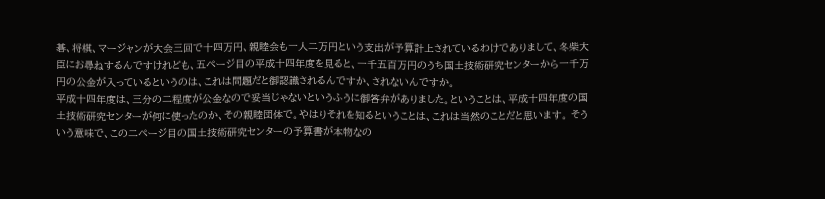碁、将棋、マージャンが大会三回で十四万円、親睦会も一人二万円という支出が予算計上されているわけでありまして、冬柴大臣にお尋ねするんですけれども、五ページ目の平成十四年度を見ると、一千五百万円のうち国土技術研究センターから一千万円の公金が入っているというのは、これは問題だと御認識されるんですか、されないんですか。
平成十四年度は、三分の二程度が公金なので妥当じゃないというふうに御答弁がありました。ということは、平成十四年度の国土技術研究センターが何に使ったのか、その親睦団体で。やはりそれを知るということは、これは当然のことだと思います。 そういう意味で、この二ページ目の国土技術研究センターの予算書が本物なの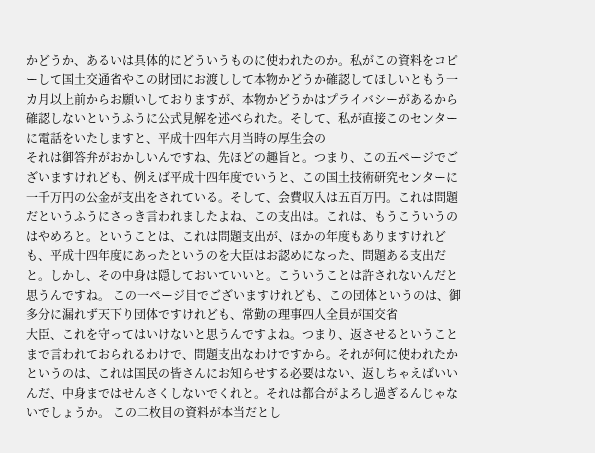かどうか、あるいは具体的にどういうものに使われたのか。私がこの資料をコピーして国土交通省やこの財団にお渡しして本物かどうか確認してほしいともう一カ月以上前からお願いしておりますが、本物かどうかはプライバシーがあるから確認しないというふうに公式見解を述べられた。そして、私が直接このセンターに電話をいたしますと、平成十四年六月当時の厚生会の
それは御答弁がおかしいんですね、先ほどの趣旨と。つまり、この五ページでございますけれども、例えば平成十四年度でいうと、この国土技術研究センターに一千万円の公金が支出をされている。そして、会費収入は五百万円。これは問題だというふうにさっき言われましたよね、この支出は。これは、もうこういうのはやめろと。ということは、これは問題支出が、ほかの年度もありますけれども、平成十四年度にあったというのを大臣はお認めになった、問題ある支出だと。しかし、その中身は隠しておいていいと。こういうことは許されないんだと思うんですね。 この一ページ目でございますけれども、この団体というのは、御多分に漏れず天下り団体ですけれども、常勤の理事四人全員が国交省
大臣、これを守ってはいけないと思うんですよね。つまり、返させるということまで言われておられるわけで、問題支出なわけですから。それが何に使われたかというのは、これは国民の皆さんにお知らせする必要はない、返しちゃえばいいんだ、中身まではせんさくしないでくれと。それは都合がよろし過ぎるんじゃないでしょうか。 この二枚目の資料が本当だとし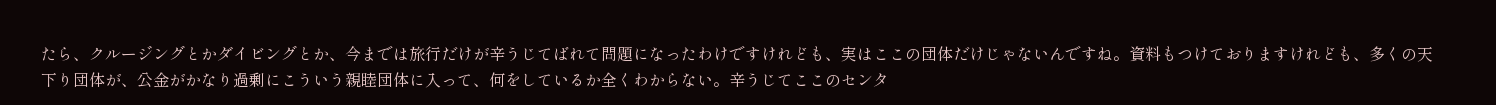たら、クルージングとかダイビングとか、今までは旅行だけが辛うじてばれて問題になったわけですけれども、実はここの団体だけじゃないんですね。資料もつけておりますけれども、多くの天下り団体が、公金がかなり過剰にこういう親睦団体に入って、何をしているか全くわからない。辛うじてここのセンタ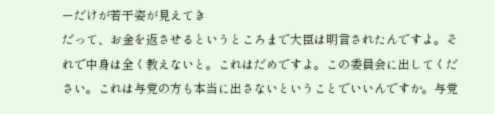ーだけが若干姿が見えてき
だって、お金を返させるというところまで大臣は明言されたんですよ。それで中身は全く教えないと。これはだめですよ。この委員会に出してください。これは与党の方も本当に出さないということでいいんですか。与党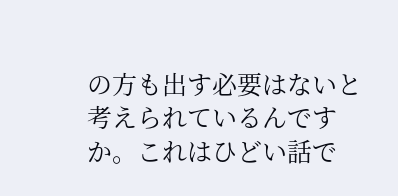の方も出す必要はないと考えられているんですか。これはひどい話で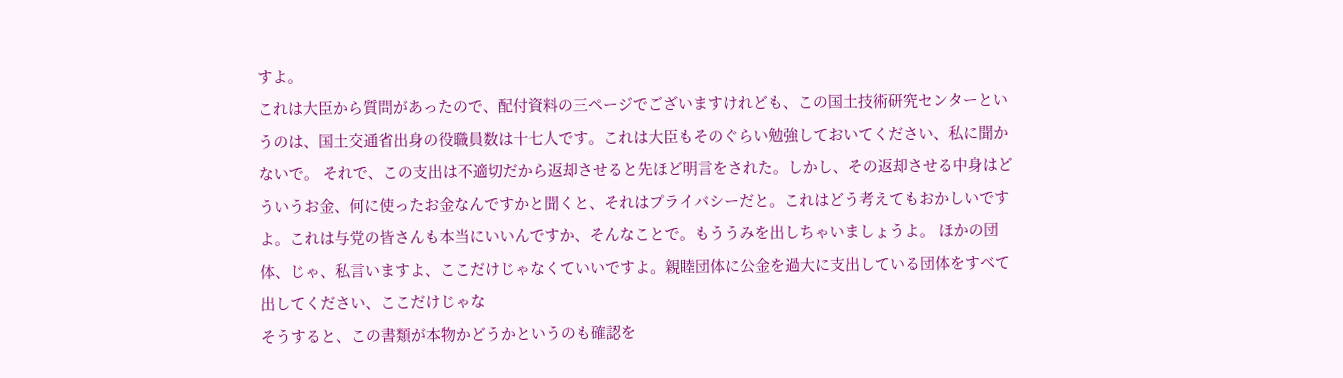すよ。
これは大臣から質問があったので、配付資料の三ページでございますけれども、この国土技術研究センターというのは、国土交通省出身の役職員数は十七人です。これは大臣もそのぐらい勉強しておいてください、私に聞かないで。 それで、この支出は不適切だから返却させると先ほど明言をされた。しかし、その返却させる中身はどういうお金、何に使ったお金なんですかと聞くと、それはプライバシーだと。これはどう考えてもおかしいですよ。これは与党の皆さんも本当にいいんですか、そんなことで。もううみを出しちゃいましょうよ。 ほかの団体、じゃ、私言いますよ、ここだけじゃなくていいですよ。親睦団体に公金を過大に支出している団体をすべて出してください、ここだけじゃな
そうすると、この書類が本物かどうかというのも確認を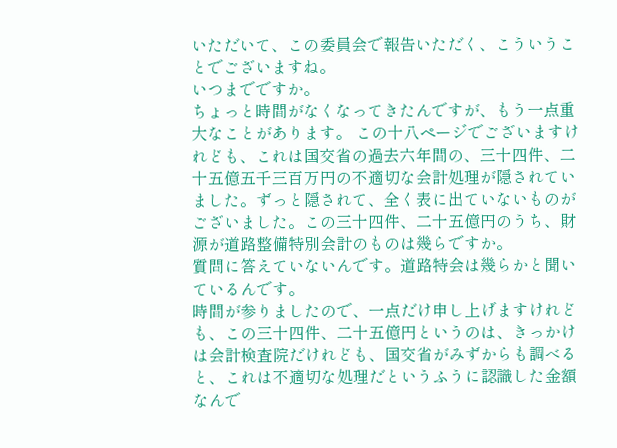いただいて、この委員会で報告いただく、こういうことでございますね。
いつまでですか。
ちょっと時間がなくなってきたんですが、もう一点重大なことがあります。 この十八ページでございますけれども、これは国交省の過去六年間の、三十四件、二十五億五千三百万円の不適切な会計処理が隠されていました。ずっと隠されて、全く表に出ていないものがございました。この三十四件、二十五億円のうち、財源が道路整備特別会計のものは幾らですか。
質問に答えていないんです。道路特会は幾らかと聞いているんです。
時間が参りましたので、一点だけ申し上げますけれども、この三十四件、二十五億円というのは、きっかけは会計検査院だけれども、国交省がみずからも調べると、これは不適切な処理だというふうに認識した金額なんで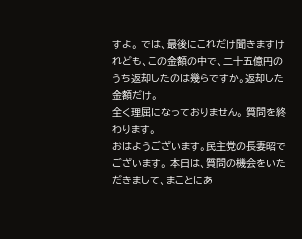すよ。 では、最後にこれだけ聞きますけれども、この金額の中で、二十五億円のうち返却したのは幾らですか。返却した金額だけ。
全く理屈になっておりません。 質問を終わります。
おはようございます。民主党の長妻昭でございます。 本日は、質問の機会をいただきまして、まことにあ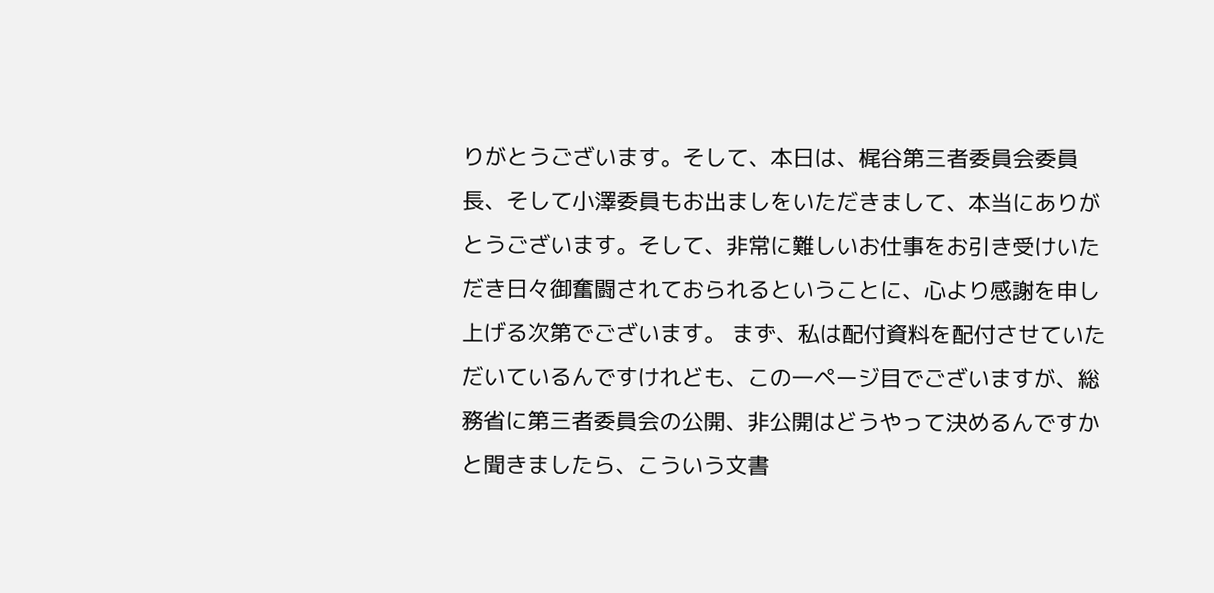りがとうございます。そして、本日は、梶谷第三者委員会委員長、そして小澤委員もお出ましをいただきまして、本当にありがとうございます。そして、非常に難しいお仕事をお引き受けいただき日々御奮闘されておられるということに、心より感謝を申し上げる次第でございます。 まず、私は配付資料を配付させていただいているんですけれども、この一ページ目でございますが、総務省に第三者委員会の公開、非公開はどうやって決めるんですかと聞きましたら、こういう文書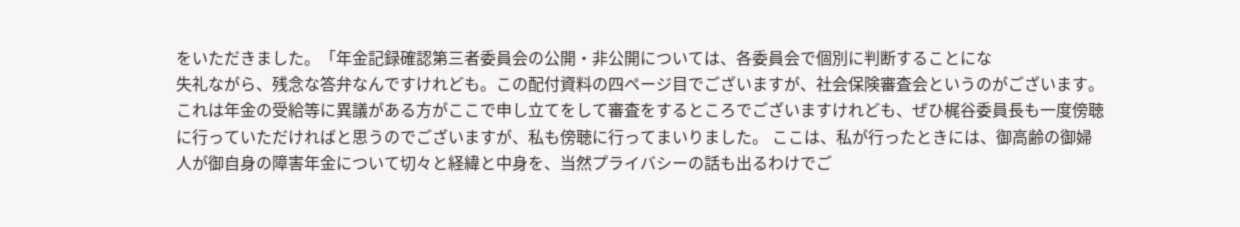をいただきました。「年金記録確認第三者委員会の公開・非公開については、各委員会で個別に判断することにな
失礼ながら、残念な答弁なんですけれども。この配付資料の四ページ目でございますが、社会保険審査会というのがございます。これは年金の受給等に異議がある方がここで申し立てをして審査をするところでございますけれども、ぜひ梶谷委員長も一度傍聴に行っていただければと思うのでございますが、私も傍聴に行ってまいりました。 ここは、私が行ったときには、御高齢の御婦人が御自身の障害年金について切々と経緯と中身を、当然プライバシーの話も出るわけでご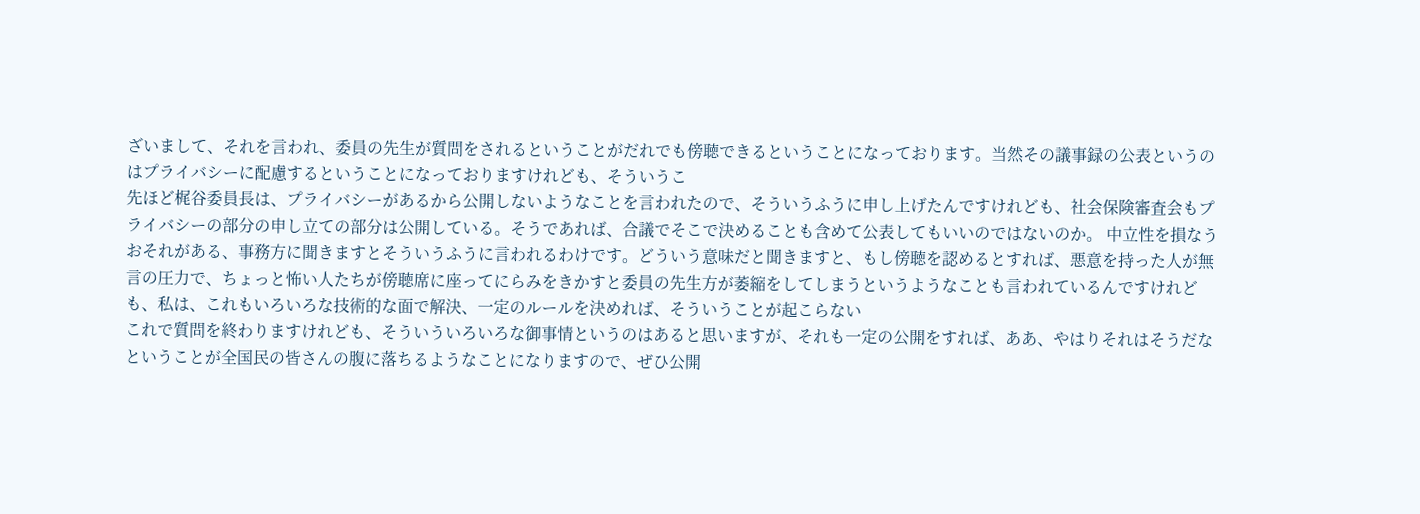ざいまして、それを言われ、委員の先生が質問をされるということがだれでも傍聴できるということになっております。当然その議事録の公表というのはプライバシーに配慮するということになっておりますけれども、そういうこ
先ほど梶谷委員長は、プライバシーがあるから公開しないようなことを言われたので、そういうふうに申し上げたんですけれども、社会保険審査会もプライバシーの部分の申し立ての部分は公開している。そうであれば、合議でそこで決めることも含めて公表してもいいのではないのか。 中立性を損なうおそれがある、事務方に聞きますとそういうふうに言われるわけです。どういう意味だと聞きますと、もし傍聴を認めるとすれば、悪意を持った人が無言の圧力で、ちょっと怖い人たちが傍聴席に座ってにらみをきかすと委員の先生方が萎縮をしてしまうというようなことも言われているんですけれども、私は、これもいろいろな技術的な面で解決、一定のルールを決めれば、そういうことが起こらない
これで質問を終わりますけれども、そういういろいろな御事情というのはあると思いますが、それも一定の公開をすれば、ああ、やはりそれはそうだなということが全国民の皆さんの腹に落ちるようなことになりますので、ぜひ公開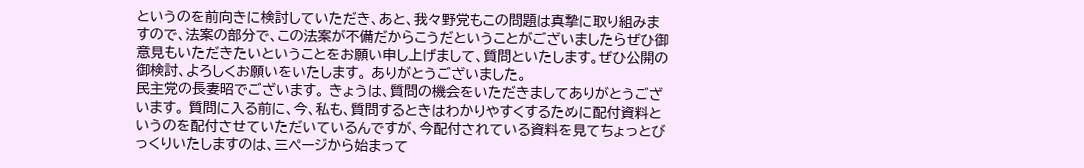というのを前向きに検討していただき、あと、我々野党もこの問題は真摯に取り組みますので、法案の部分で、この法案が不備だからこうだということがございましたらぜひ御意見もいただきたいということをお願い申し上げまして、質問といたします。ぜひ公開の御検討、よろしくお願いをいたします。 ありがとうございました。
民主党の長妻昭でございます。 きょうは、質問の機会をいただきましてありがとうございます。 質問に入る前に、今、私も、質問するときはわかりやすくするために配付資料というのを配付させていただいているんですが、今配付されている資料を見てちょっとびっくりいたしますのは、三ページから始まって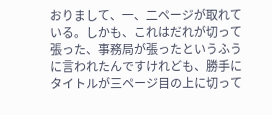おりまして、一、二ページが取れている。しかも、これはだれが切って張った、事務局が張ったというふうに言われたんですけれども、勝手にタイトルが三ページ目の上に切って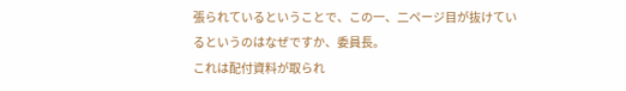張られているということで、この一、二ページ目が抜けているというのはなぜですか、委員長。
これは配付資料が取られ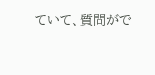ていて、質問がで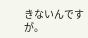きないんですが。